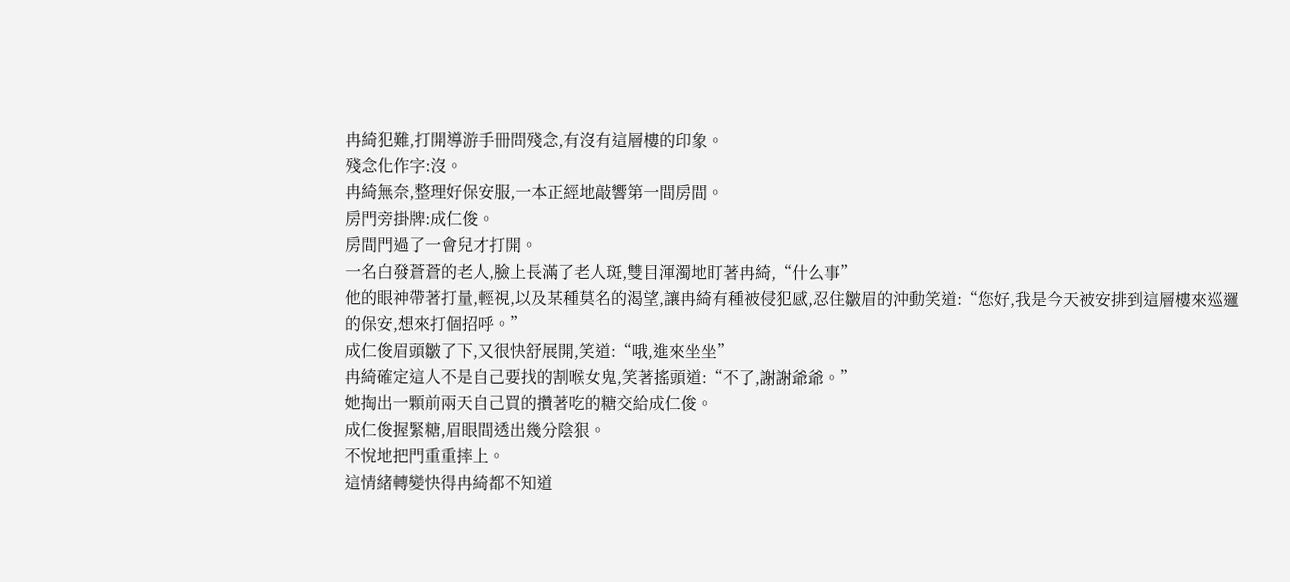冉綺犯難,打開導游手冊問殘念,有沒有這層樓的印象。
殘念化作字:沒。
冉綺無奈,整理好保安服,一本正經地敲響第一間房間。
房門旁掛牌:成仁俊。
房間門過了一會兒才打開。
一名白發蒼蒼的老人,臉上長滿了老人斑,雙目渾濁地盯著冉綺,“什么事”
他的眼神帶著打量,輕視,以及某種莫名的渴望,讓冉綺有種被侵犯感,忍住皺眉的沖動笑道:“您好,我是今天被安排到這層樓來巡邏的保安,想來打個招呼。”
成仁俊眉頭皺了下,又很快舒展開,笑道:“哦,進來坐坐”
冉綺確定這人不是自己要找的割喉女鬼,笑著搖頭道:“不了,謝謝爺爺。”
她掏出一顆前兩天自己買的攢著吃的糖交給成仁俊。
成仁俊握緊糖,眉眼間透出幾分陰狠。
不悅地把門重重摔上。
這情緒轉變快得冉綺都不知道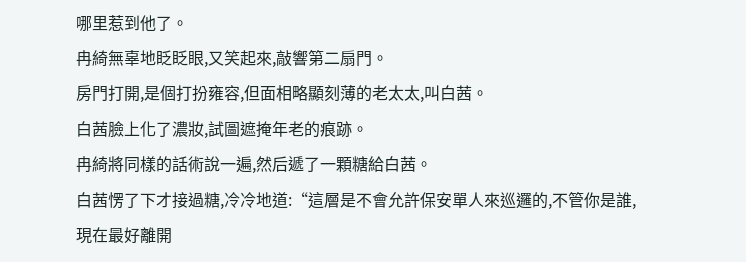哪里惹到他了。
冉綺無辜地眨眨眼,又笑起來,敲響第二扇門。
房門打開,是個打扮雍容,但面相略顯刻薄的老太太,叫白茜。
白茜臉上化了濃妝,試圖遮掩年老的痕跡。
冉綺將同樣的話術說一遍,然后遞了一顆糖給白茜。
白茜愣了下才接過糖,冷冷地道:“這層是不會允許保安單人來巡邏的,不管你是誰,現在最好離開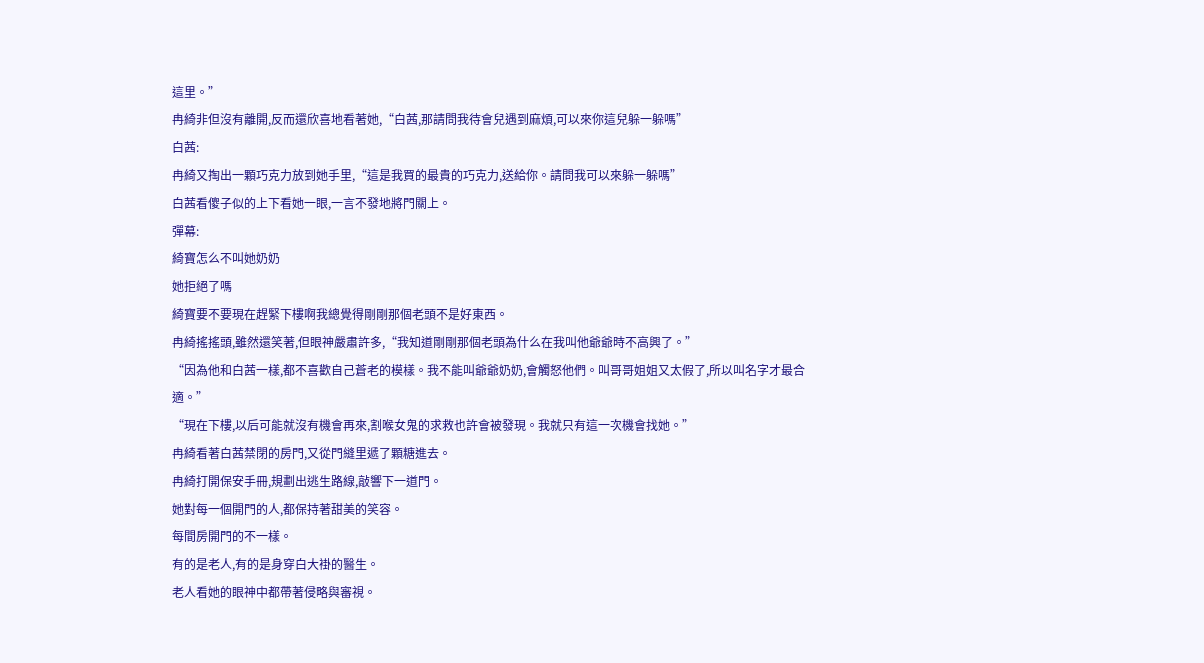這里。”
冉綺非但沒有離開,反而還欣喜地看著她,“白茜,那請問我待會兒遇到麻煩,可以來你這兒躲一躲嗎”
白茜:
冉綺又掏出一顆巧克力放到她手里,“這是我買的最貴的巧克力,送給你。請問我可以來躲一躲嗎”
白茜看傻子似的上下看她一眼,一言不發地將門關上。
彈幕:
綺寶怎么不叫她奶奶
她拒絕了嗎
綺寶要不要現在趕緊下樓啊我總覺得剛剛那個老頭不是好東西。
冉綺搖搖頭,雖然還笑著,但眼神嚴肅許多,“我知道剛剛那個老頭為什么在我叫他爺爺時不高興了。”
“因為他和白茜一樣,都不喜歡自己蒼老的模樣。我不能叫爺爺奶奶,會觸怒他們。叫哥哥姐姐又太假了,所以叫名字才最合適。”
“現在下樓,以后可能就沒有機會再來,割喉女鬼的求救也許會被發現。我就只有這一次機會找她。”
冉綺看著白茜禁閉的房門,又從門縫里遞了顆糖進去。
冉綺打開保安手冊,規劃出逃生路線,敲響下一道門。
她對每一個開門的人,都保持著甜美的笑容。
每間房開門的不一樣。
有的是老人,有的是身穿白大褂的醫生。
老人看她的眼神中都帶著侵略與審視。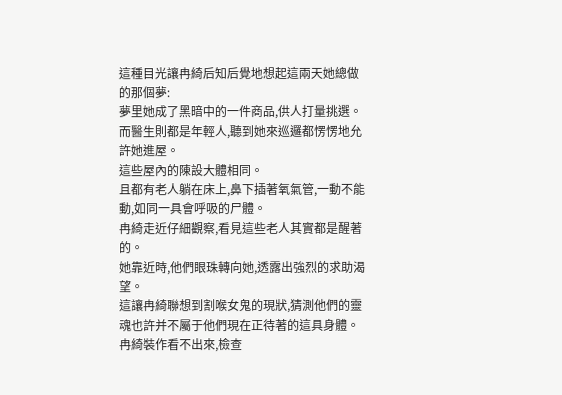這種目光讓冉綺后知后覺地想起這兩天她總做的那個夢:
夢里她成了黑暗中的一件商品,供人打量挑選。
而醫生則都是年輕人,聽到她來巡邏都愣愣地允許她進屋。
這些屋內的陳設大體相同。
且都有老人躺在床上,鼻下插著氧氣管,一動不能動,如同一具會呼吸的尸體。
冉綺走近仔細觀察,看見這些老人其實都是醒著的。
她靠近時,他們眼珠轉向她,透露出強烈的求助渴望。
這讓冉綺聯想到割喉女鬼的現狀,猜測他們的靈魂也許并不屬于他們現在正待著的這具身體。
冉綺裝作看不出來,檢查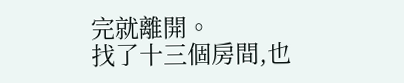完就離開。
找了十三個房間,也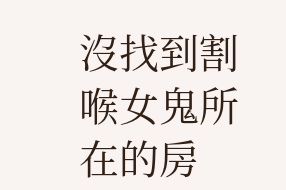沒找到割喉女鬼所在的房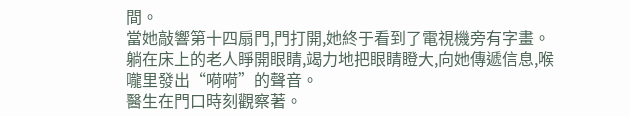間。
當她敲響第十四扇門,門打開,她終于看到了電視機旁有字畫。
躺在床上的老人睜開眼睛,竭力地把眼睛瞪大,向她傳遞信息,喉嚨里發出“嗬嗬”的聲音。
醫生在門口時刻觀察著。